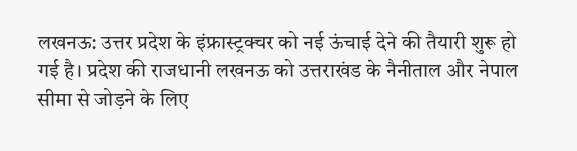लखनऊ: उत्तर प्रदेश के इंफ्रास्ट्रक्चर को नई ऊंचाई देने की तैयारी शुरू हो गई है। प्रदेश की राजधानी लखनऊ को उत्तराखंड के नैनीताल और नेपाल सीमा से जोड़ने के लिए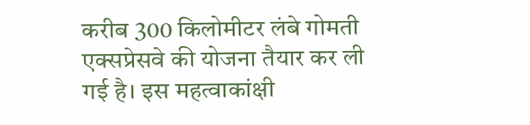करीब 300 किलोमीटर लंबे गोमती एक्सप्रेसवे की योजना तैयार कर ली गई है। इस महत्वाकांक्षी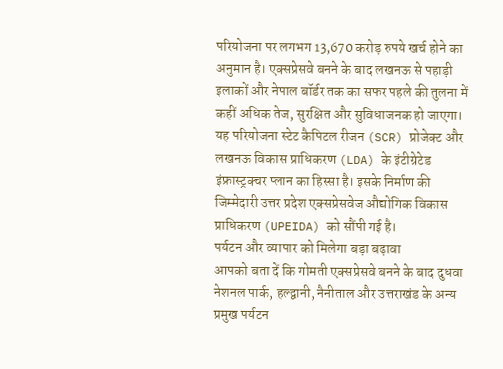परियोजना पर लगभग 13,670 करोड़ रुपये खर्च होने का अनुमान है। एक्सप्रेसवे बनने के बाद लखनऊ से पहाड़ी इलाकों और नेपाल बॉर्डर तक का सफर पहले की तुलना में कहीं अधिक तेज, सुरक्षित और सुविधाजनक हो जाएगा। यह परियोजना स्टेट कैपिटल रीजन (SCR) प्रोजेक्ट और लखनऊ विकास प्राधिकरण (LDA) के इंटीग्रेटेड इंफ्रास्ट्रक्चर प्लान का हिस्सा है। इसके निर्माण की जिम्मेदारी उत्तर प्रदेश एक्सप्रेसवेज औद्योगिक विकास प्राधिकरण (UPEIDA) को सौंपी गई है।
पर्यटन और व्यापार को मिलेगा बड़ा बढ़ावा
आपको बता दें कि गोमती एक्सप्रेसवे बनने के बाद दुधवा नेशनल पार्क, हल्द्वानी, नैनीताल और उत्तराखंड के अन्य प्रमुख पर्यटन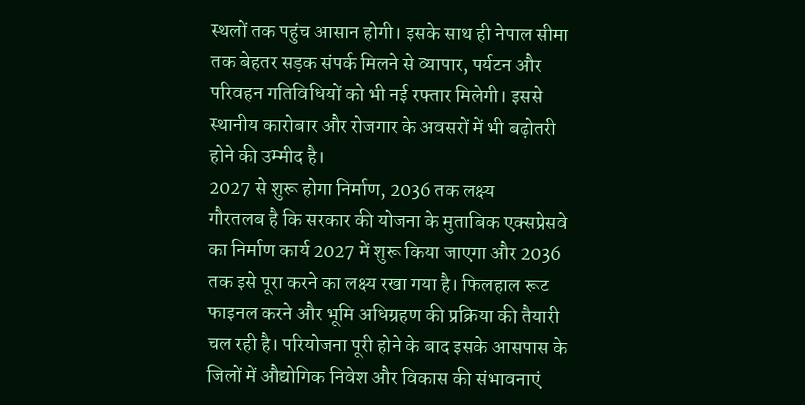स्थलों तक पहुंच आसान होगी। इसके साथ ही नेपाल सीमा तक बेहतर सड़क संपर्क मिलने से व्यापार, पर्यटन और परिवहन गतिविधियों को भी नई रफ्तार मिलेगी। इससे स्थानीय कारोबार और रोजगार के अवसरों में भी बढ़ोतरी होने की उम्मीद है।
2027 से शुरू होगा निर्माण, 2036 तक लक्ष्य
गौरतलब है कि सरकार की योजना के मुताबिक एक्सप्रेसवे का निर्माण कार्य 2027 में शुरू किया जाएगा और 2036 तक इसे पूरा करने का लक्ष्य रखा गया है। फिलहाल रूट फाइनल करने और भूमि अधिग्रहण की प्रक्रिया की तैयारी चल रही है। परियोजना पूरी होने के बाद इसके आसपास के जिलों में औद्योगिक निवेश और विकास की संभावनाएं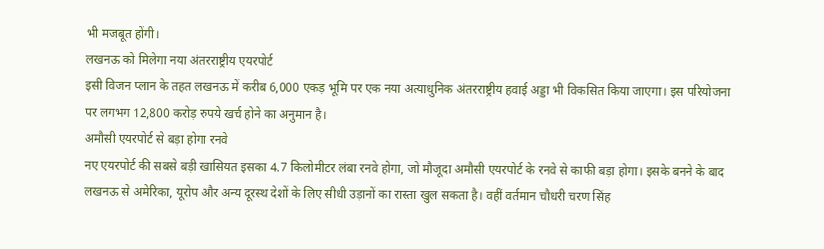भी मजबूत होंगी।
लखनऊ को मिलेगा नया अंतरराष्ट्रीय एयरपोर्ट
इसी विजन प्लान के तहत लखनऊ में करीब 6,000 एकड़ भूमि पर एक नया अत्याधुनिक अंतरराष्ट्रीय हवाई अड्डा भी विकसित किया जाएगा। इस परियोजना पर लगभग 12,800 करोड़ रुपये खर्च होने का अनुमान है।
अमौसी एयरपोर्ट से बड़ा होगा रनवे
नए एयरपोर्ट की सबसे बड़ी खासियत इसका 4.7 किलोमीटर लंबा रनवे होगा, जो मौजूदा अमौसी एयरपोर्ट के रनवे से काफी बड़ा होगा। इसके बनने के बाद लखनऊ से अमेरिका, यूरोप और अन्य दूरस्थ देशों के लिए सीधी उड़ानों का रास्ता खुल सकता है। वहीं वर्तमान चौधरी चरण सिंह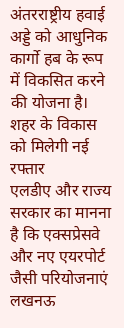अंतरराष्ट्रीय हवाई अड्डे को आधुनिक कार्गो हब के रूप में विकसित करने की योजना है।
शहर के विकास को मिलेगी नई रफ्तार
एलडीए और राज्य सरकार का मानना है कि एक्सप्रेसवे और नए एयरपोर्ट जैसी परियोजनाएं लखनऊ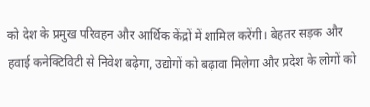को देश के प्रमुख परिवहन और आर्थिक केंद्रों में शामिल करेंगी। बेहतर सड़क और हवाई कनेक्टिविटी से निवेश बढ़ेगा, उद्योगों को बढ़ावा मिलेगा और प्रदेश के लोगों को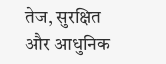तेज, सुरक्षित और आधुनिक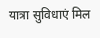यात्रा सुविधाएं मिल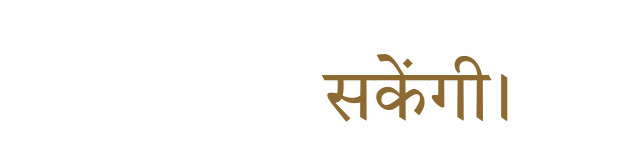सकेंगी।